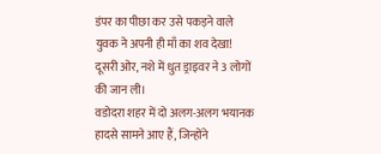डंपर का पीछा कर उसे पकड़ने वाले युवक ने अपनी ही माँ का शव देखा! दूसरी ओर, नशे में धुत ड्राइवर ने 3 लोगों की जान ली।
वडोदरा शहर में दो अलग-अलग भयानक हादसे सामने आए हैं, जिन्होंने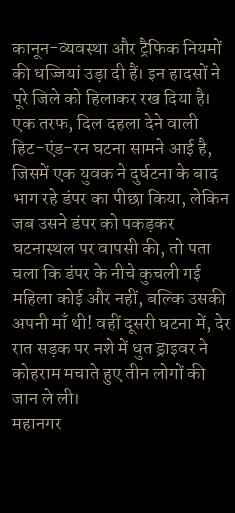कानून-व्यवस्था और ट्रैफिक नियमों की धज्जियां उड़ा दी हैं। इन हादसों ने पूरे जिले को हिलाकर रख दिया है। एक तरफ, दिल दहला देने वाली हिट-एंड-रन घटना सामने आई है, जिसमें एक युवक ने दुर्घटना के बाद भाग रहे डंपर का पीछा किया, लेकिन जब उसने डंपर को पकड़कर घटनास्थल पर वापसी की, तो पता चला कि डंपर के नीचे कुचली गई महिला कोई और नहीं, बल्कि उसकी अपनी माँ थी! वहीं दूसरी घटना में, देर रात सड़क पर नशे में धुत ड्राइवर ने कोहराम मचाते हुए तीन लोगों की जान ले ली।
महानगर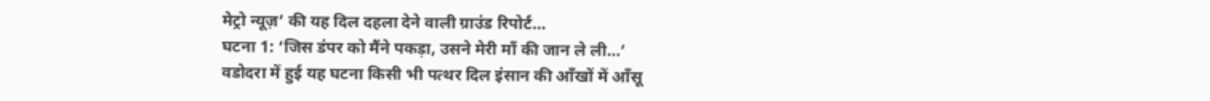मेट्रो न्यूज़’ की यह दिल दहला देने वाली ग्राउंड रिपोर्ट…
घटना 1: ‘जिस डंपर को मैंने पकड़ा, उसने मेरी माँ की जान ले ली…’
वडोदरा में हुई यह घटना किसी भी पत्थर दिल इंसान की आँखों में आँसू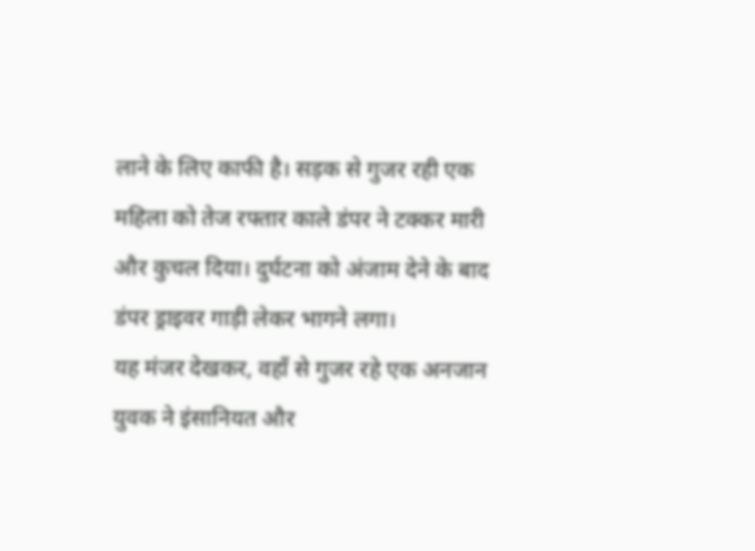लाने के लिए काफी है। सड़क से गुजर रही एक महिला को तेज रफ्तार काले डंपर ने टक्कर मारी और कुचल दिया। दुर्घटना को अंजाम देने के बाद डंपर ड्राइवर गाड़ी लेकर भागने लगा।
यह मंजर देखकर, वहाँ से गुजर रहे एक अनजान युवक ने इंसानियत और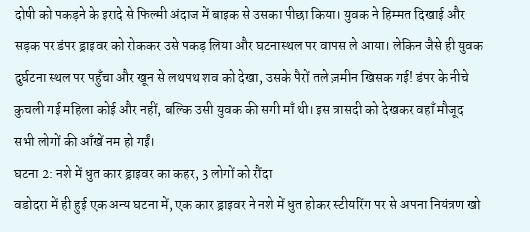दोषी को पकड़ने के इरादे से फिल्मी अंदाज में बाइक से उसका पीछा किया। युवक ने हिम्मत दिखाई और सड़क पर डंपर ड्राइवर को रोककर उसे पकड़ लिया और घटनास्थल पर वापस ले आया। लेकिन जैसे ही युवक दुर्घटना स्थल पर पहुँचा और खून से लथपथ शव को देखा, उसके पैरों तले ज़मीन खिसक गई! डंपर के नीचे कुचली गई महिला कोई और नहीं, बल्कि उसी युवक की सगी माँ थी। इस त्रासदी को देखकर वहाँ मौजूद सभी लोगों की आँखें नम हो गईं।
घटना 2: नशे में धुत कार ड्राइवर का कहर, 3 लोगों को रौंदा
वडोदरा में ही हुई एक अन्य घटना में, एक कार ड्राइवर ने नशे में धुत होकर स्टीयरिंग पर से अपना नियंत्रण खो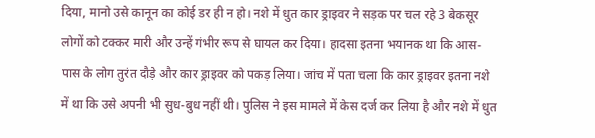दिया, मानो उसे कानून का कोई डर ही न हो। नशे में धुत कार ड्राइवर ने सड़क पर चल रहे 3 बेकसूर लोगों को टक्कर मारी और उन्हें गंभीर रूप से घायल कर दिया। हादसा इतना भयानक था कि आस-पास के लोग तुरंत दौड़े और कार ड्राइवर को पकड़ लिया। जांच में पता चला कि कार ड्राइवर इतना नशे में था कि उसे अपनी भी सुध-बुध नहीं थी। पुलिस ने इस मामले में केस दर्ज कर लिया है और नशे में धुत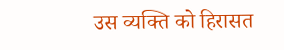उस व्यक्ति को हिरासत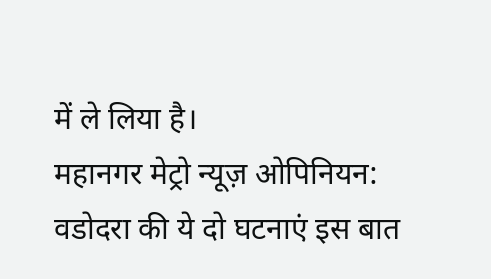में ले लिया है।
महानगर मेट्रो न्यूज़ ओपिनियन:
वडोदरा की ये दो घटनाएं इस बात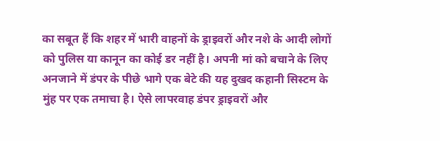का सबूत हैं कि शहर में भारी वाहनों के ड्राइवरों और नशे के आदी लोगों को पुलिस या कानून का कोई डर नहीं है। अपनी मां को बचाने के लिए अनजाने में डंपर के पीछे भागे एक बेटे की यह दुखद कहानी सिस्टम के मुंह पर एक तमाचा है। ऐसे लापरवाह डंपर ड्राइवरों और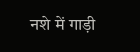नशे में गाड़ी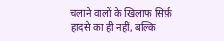चलाने वालों के खिलाफ सिर्फ़ हादसे का ही नहीं, बल्कि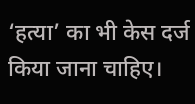‘हत्या’ का भी केस दर्ज किया जाना चाहिए।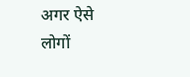अगर ऐसे लोगों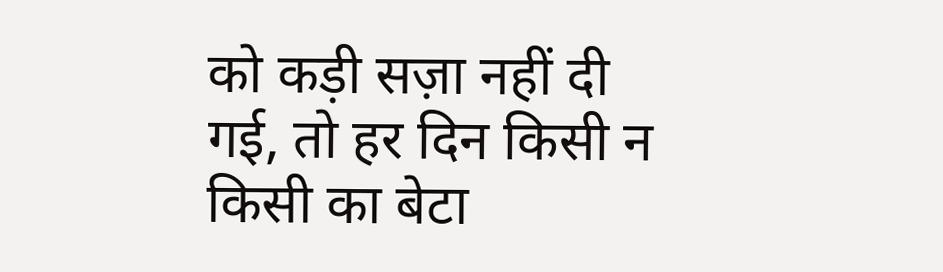को कड़ी सज़ा नहीं दी गई, तो हर दिन किसी न किसी का बेटा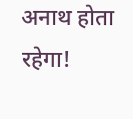अनाथ होता रहेगा!